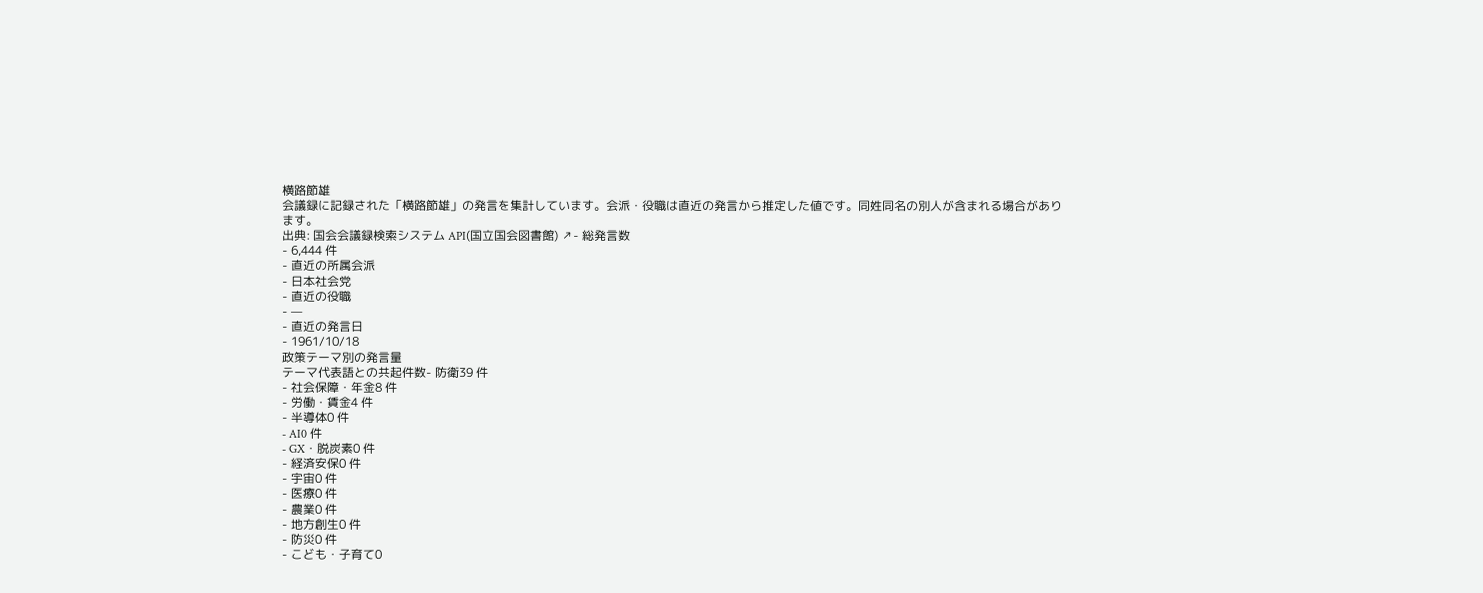横路節雄
会議録に記録された「横路節雄」の発言を集計しています。会派・役職は直近の発言から推定した値です。同姓同名の別人が含まれる場合があります。
出典: 国会会議録検索システム API(国立国会図書館) ↗- 総発言数
- 6,444 件
- 直近の所属会派
- 日本社会党
- 直近の役職
- —
- 直近の発言日
- 1961/10/18
政策テーマ別の発言量
テーマ代表語との共起件数- 防衛39 件
- 社会保障・年金8 件
- 労働・賃金4 件
- 半導体0 件
- AI0 件
- GX・脱炭素0 件
- 経済安保0 件
- 宇宙0 件
- 医療0 件
- 農業0 件
- 地方創生0 件
- 防災0 件
- こども・子育て0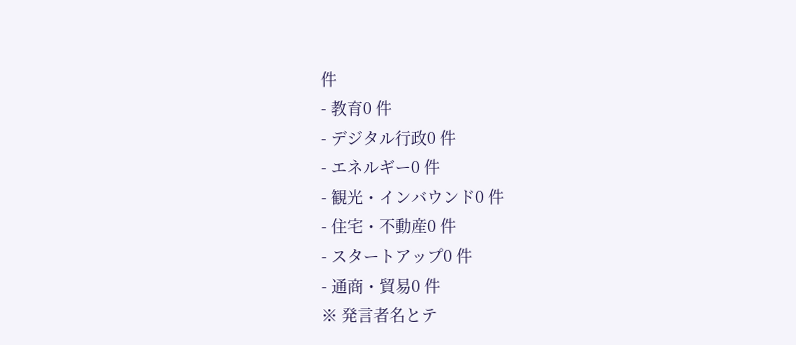件
- 教育0 件
- デジタル行政0 件
- エネルギー0 件
- 観光・インバウンド0 件
- 住宅・不動産0 件
- スタートアップ0 件
- 通商・貿易0 件
※ 発言者名とテ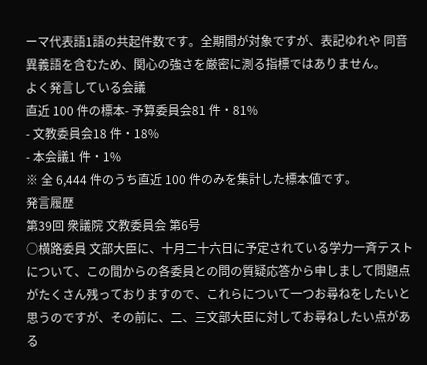ーマ代表語1語の共起件数です。全期間が対象ですが、表記ゆれや 同音異義語を含むため、関心の強さを厳密に測る指標ではありません。
よく発言している会議
直近 100 件の標本- 予算委員会81 件・81%
- 文教委員会18 件・18%
- 本会議1 件・1%
※ 全 6,444 件のうち直近 100 件のみを集計した標本値です。
発言履歴
第39回 衆議院 文教委員会 第6号
○横路委員 文部大臣に、十月二十六日に予定されている学力一斉テストについて、この間からの各委員との問の質疑応答から申しまして問題点がたくさん残っておりますので、これらについて一つお尋ねをしたいと思うのですが、その前に、二、三文部大臣に対してお尋ねしたい点がある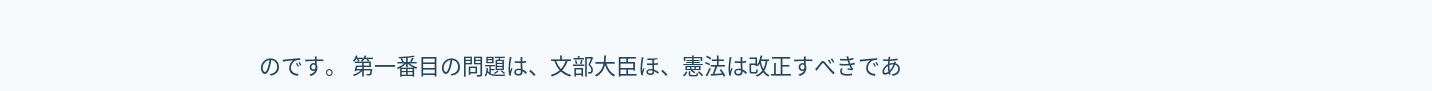のです。 第一番目の問題は、文部大臣ほ、憲法は改正すべきであ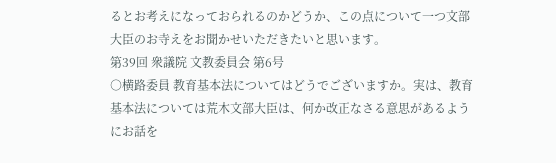るとお考えになっておられるのかどうか、この点について一つ文部大臣のお寺えをお聞かせいただきたいと思います。
第39回 衆議院 文教委員会 第6号
○横路委員 教育基本法についてはどうでございますか。実は、教育基本法については荒木文部大臣は、何か改正なさる意思があるようにお話を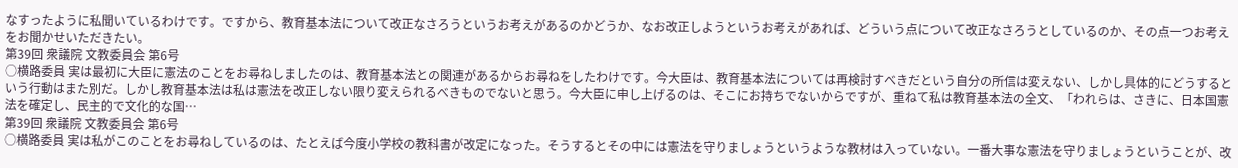なすったように私聞いているわけです。ですから、教育基本法について改正なさろうというお考えがあるのかどうか、なお改正しようというお考えがあれば、どういう点について改正なさろうとしているのか、その点一つお考えをお聞かせいただきたい。
第39回 衆議院 文教委員会 第6号
○横路委員 実は最初に大臣に憲法のことをお尋ねしましたのは、教育基本法との関連があるからお尋ねをしたわけです。今大臣は、教育基本法については再検討すべきだという自分の所信は変えない、しかし具体的にどうするという行動はまた別だ。しかし教育基本法は私は憲法を改正しない限り変えられるべきものでないと思う。今大臣に申し上げるのは、そこにお持ちでないからですが、重ねて私は教育基本法の全文、「われらは、さきに、日本国憲法を確定し、民主的で文化的な国…
第39回 衆議院 文教委員会 第6号
○横路委員 実は私がこのことをお尋ねしているのは、たとえば今度小学校の教科書が改定になった。そうするとその中には憲法を守りましょうというような教材は入っていない。一番大事な憲法を守りましょうということが、改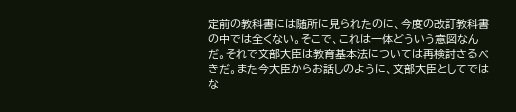定前の教科書には随所に見られたのに、今度の改訂教科書の中では全くない。そこで、これは一体どういう意図なんだ。それで文部大臣は教育基本法については再検討さるべきだ。また今大臣からお話しのように、文部大臣としてではな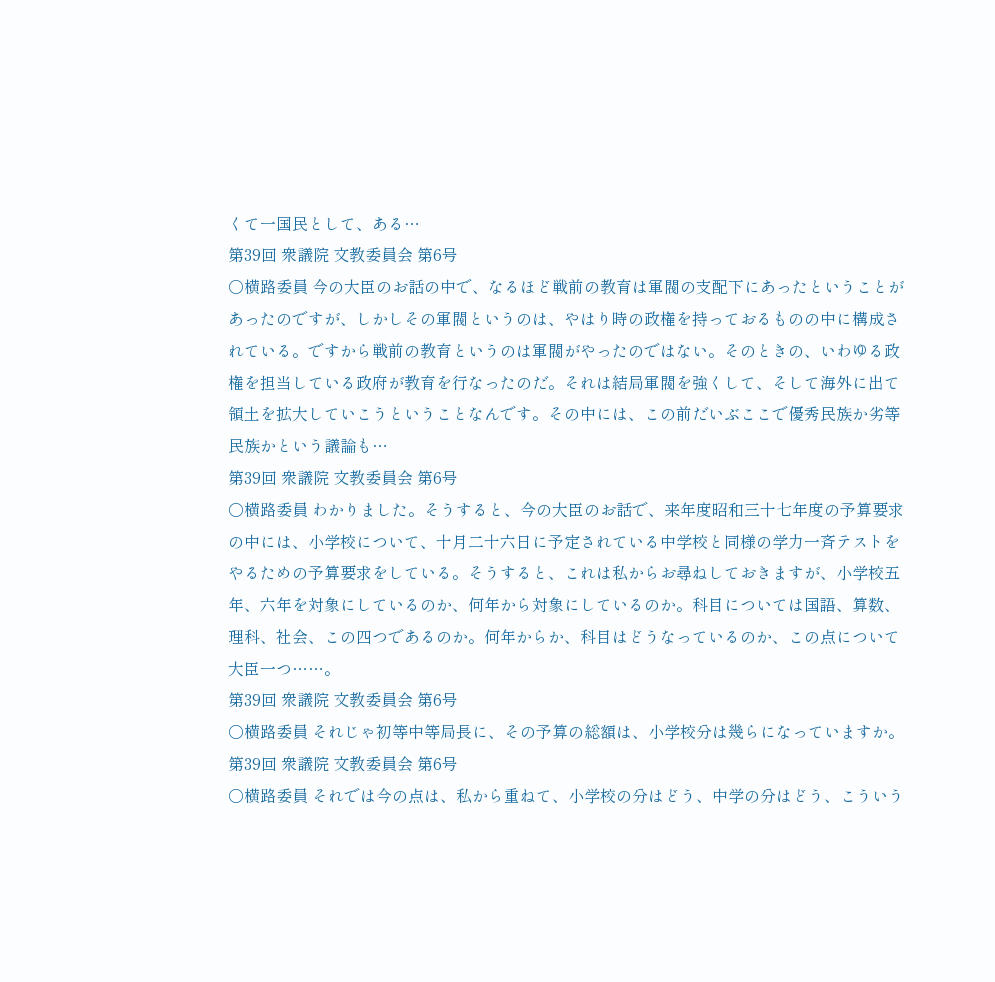くて一国民として、ある…
第39回 衆議院 文教委員会 第6号
○横路委員 今の大臣のお話の中で、なるほど戦前の教育は軍閥の支配下にあったということがあったのですが、しかしその軍閥というのは、やはり時の政権を持っておるものの中に構成されている。ですから戦前の教育というのは軍閥がやったのではない。そのときの、いわゆる政権を担当している政府が教育を行なったのだ。それは結局軍閥を強くして、そして海外に出て領土を拡大していこうということなんです。その中には、この前だいぶここで優秀民族か劣等民族かという議論も…
第39回 衆議院 文教委員会 第6号
○横路委員 わかりました。そうすると、今の大臣のお話で、来年度昭和三十七年度の予算要求の中には、小学校について、十月二十六日に予定されている中学校と同様の学力一斉テストをやるための予算要求をしている。そうすると、これは私からお尋ねしておきますが、小学校五年、六年を対象にしているのか、何年から対象にしているのか。科目については国語、算数、理科、社会、この四つであるのか。何年からか、科目はどうなっているのか、この点について大臣一つ……。
第39回 衆議院 文教委員会 第6号
○横路委員 それじゃ初等中等局長に、その予算の総額は、小学校分は幾らになっていますか。
第39回 衆議院 文教委員会 第6号
○横路委員 それでは今の点は、私から重ねて、小学校の分はどう、中学の分はどう、こういう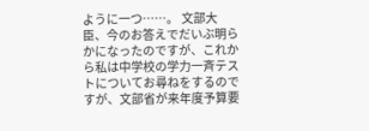ように一つ……。 文部大臣、今のお答えでだいぶ明らかになったのですが、これから私は中学校の学力一斉テストについてお尋ねをするのですが、文部省が来年度予算要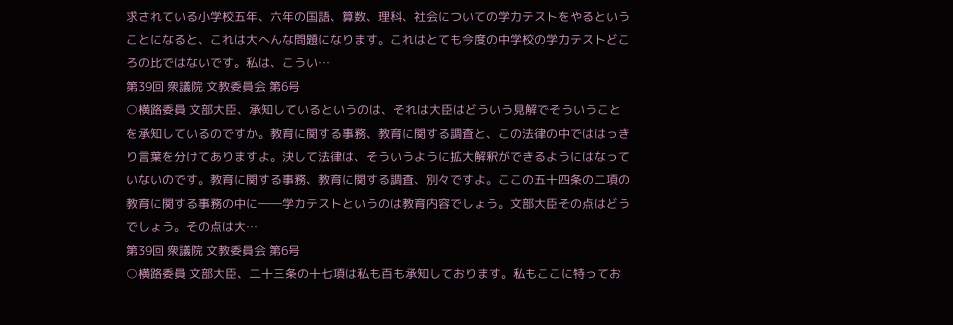求されている小学校五年、六年の国語、算数、理科、社会についての学力テストをやるということになると、これは大へんな問題になります。これはとても今度の中学校の学力テストどころの比ではないです。私は、こうい…
第39回 衆議院 文教委員会 第6号
○横路委員 文部大臣、承知しているというのは、それは大臣はどういう見解でそういうことを承知しているのですか。教育に関する事務、教育に関する調査と、この法律の中でははっきり言葉を分けてありますよ。決して法律は、そういうように拡大解釈ができるようにはなっていないのです。教育に関する事務、教育に関する調査、別々ですよ。ここの五十四条の二項の教育に関する事務の中に――学カテストというのは教育内容でしょう。文部大臣その点はどうでしょう。その点は大…
第39回 衆議院 文教委員会 第6号
○横路委員 文部大臣、二十三条の十七項は私も百も承知しております。私もここに特ってお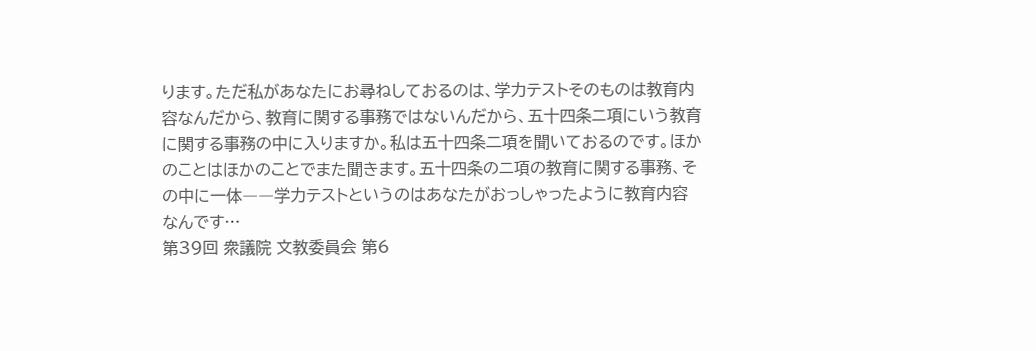ります。ただ私があなたにお尋ねしておるのは、学力テストそのものは教育内容なんだから、教育に関する事務ではないんだから、五十四条ニ項にいう教育に関する事務の中に入りますか。私は五十四条二項を聞いておるのです。ほかのことはほかのことでまた聞きます。五十四条のニ項の教育に関する事務、その中に一体――学力テストというのはあなたがおっしゃったように教育内容なんです…
第39回 衆議院 文教委員会 第6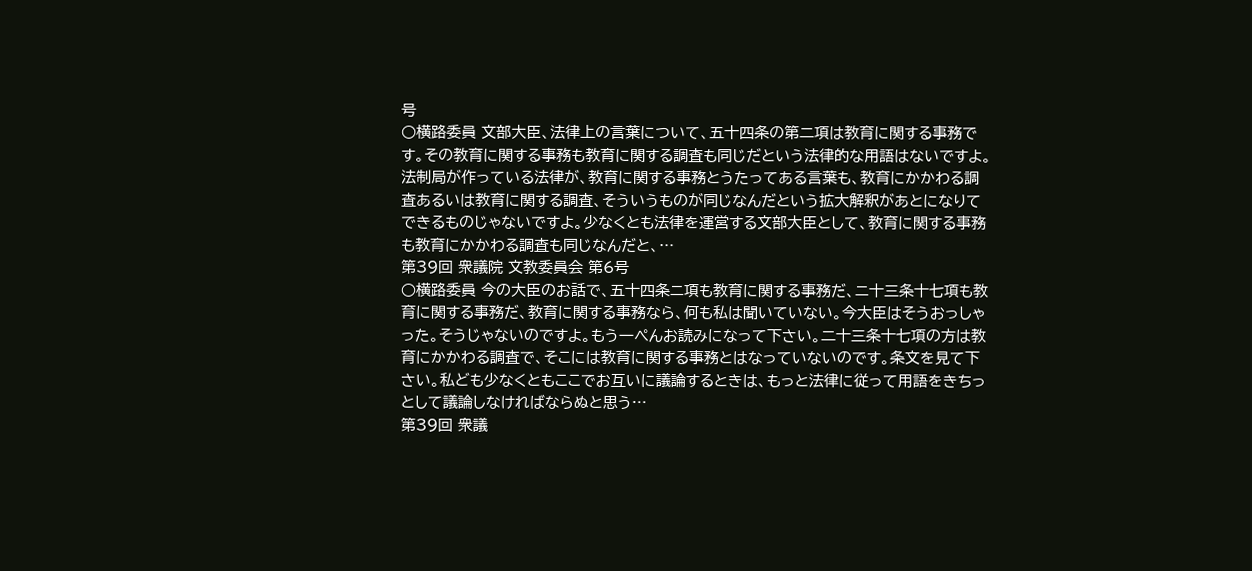号
○横路委員 文部大臣、法律上の言葉について、五十四条の第二項は教育に関する事務です。その教育に関する事務も教育に関する調査も同じだという法律的な用語はないですよ。法制局が作っている法律が、教育に関する事務とうたってある言葉も、教育にかかわる調査あるいは教育に関する調査、そういうものが同じなんだという拡大解釈があとになりてできるものじゃないですよ。少なくとも法律を運営する文部大臣として、教育に関する事務も教育にかかわる調査も同じなんだと、…
第39回 衆議院 文教委員会 第6号
○横路委員 今の大臣のお話で、五十四条ニ項も教育に関する事務だ、ニ十三条十七項も教育に関する事務だ、教育に関する事務なら、何も私は聞いていない。今大臣はそうおっしゃった。そうじゃないのですよ。もう一ぺんお読みになって下さい。二十三条十七項の方は教育にかかわる調査で、そこには教育に関する事務とはなっていないのです。条文を見て下さい。私ども少なくともここでお互いに議論するときは、もっと法律に従って用語をきちっとして議論しなければならぬと思う…
第39回 衆議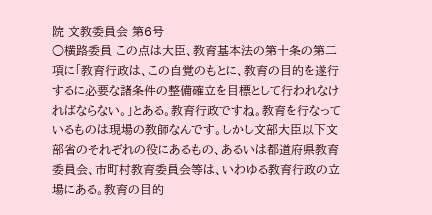院 文教委員会 第6号
○横路委員 この点は大臣、教育基本法の第十条の第二項に「教育行政は、この自覚のもとに、教育の目的を遂行するに必要な諸条件の整備確立を目標として行われなければならない。」とある。教育行政ですね。教育を行なっているものは現場の教師なんです。しかし文部大臣以下文部省のそれぞれの役にあるもの、あるいは都道府県教育委員会、市町村教育委員会等は、いわゆる教育行政の立場にある。教育の目的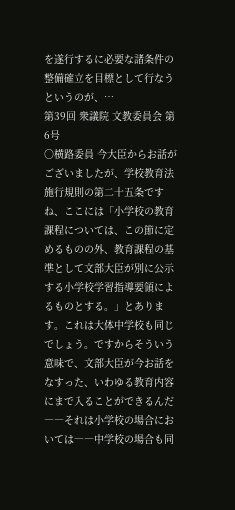を遂行するに必要な諸条件の整備確立を目標として行なうというのが、…
第39回 衆議院 文教委員会 第6号
○横路委員 今大臣からお話がございましたが、学校教育法施行規則の第二十五条ですね、ここには「小学校の教育課程については、この節に定めるものの外、教育課程の基準として文部大臣が別に公示する小学校学習指導要領によるものとする。」とあります。これは大体中学校も同じでしょう。ですからそういう意味で、文部大臣が今お話をなすった、いわゆる教育内容にまで入ることができるんだ――それは小学校の場合においては――中学校の場合も同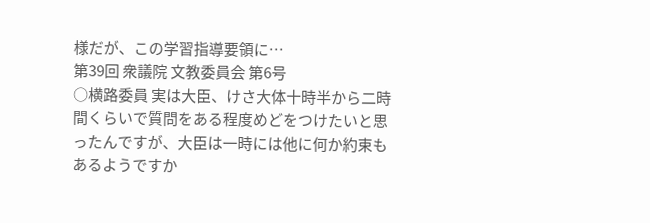様だが、この学習指導要領に…
第39回 衆議院 文教委員会 第6号
○横路委員 実は大臣、けさ大体十時半から二時間くらいで質問をある程度めどをつけたいと思ったんですが、大臣は一時には他に何か約束もあるようですか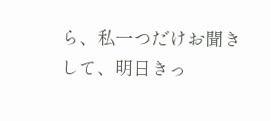ら、私一つだけお聞きして、明日きっ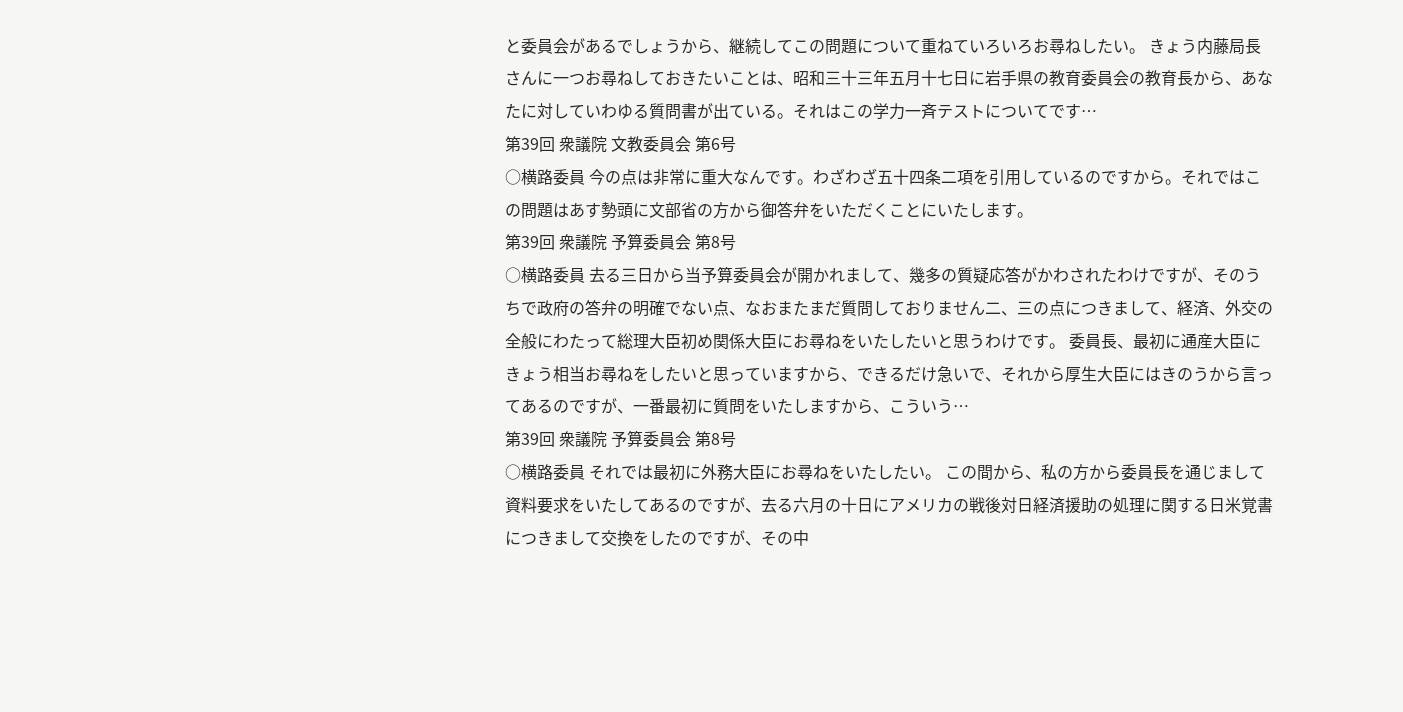と委員会があるでしょうから、継続してこの問題について重ねていろいろお尋ねしたい。 きょう内藤局長さんに一つお尋ねしておきたいことは、昭和三十三年五月十七日に岩手県の教育委員会の教育長から、あなたに対していわゆる質問書が出ている。それはこの学力一斉テストについてです…
第39回 衆議院 文教委員会 第6号
○横路委員 今の点は非常に重大なんです。わざわざ五十四条二項を引用しているのですから。それではこの問題はあす勢頭に文部省の方から御答弁をいただくことにいたします。
第39回 衆議院 予算委員会 第8号
○横路委員 去る三日から当予算委員会が開かれまして、幾多の質疑応答がかわされたわけですが、そのうちで政府の答弁の明確でない点、なおまたまだ質問しておりません二、三の点につきまして、経済、外交の全般にわたって総理大臣初め関係大臣にお尋ねをいたしたいと思うわけです。 委員長、最初に通産大臣にきょう相当お尋ねをしたいと思っていますから、できるだけ急いで、それから厚生大臣にはきのうから言ってあるのですが、一番最初に質問をいたしますから、こういう…
第39回 衆議院 予算委員会 第8号
○横路委員 それでは最初に外務大臣にお尋ねをいたしたい。 この間から、私の方から委員長を通じまして資料要求をいたしてあるのですが、去る六月の十日にアメリカの戦後対日経済援助の処理に関する日米覚書につきまして交換をしたのですが、その中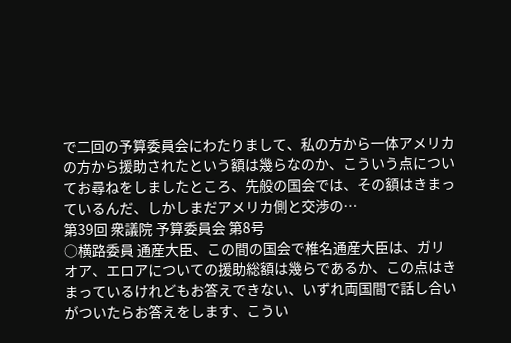で二回の予算委員会にわたりまして、私の方から一体アメリカの方から援助されたという額は幾らなのか、こういう点についてお尋ねをしましたところ、先般の国会では、その額はきまっているんだ、しかしまだアメリカ側と交渉の…
第39回 衆議院 予算委員会 第8号
○横路委員 通産大臣、この間の国会で椎名通産大臣は、ガリオア、エロアについての援助総額は幾らであるか、この点はきまっているけれどもお答えできない、いずれ両国間で話し合いがついたらお答えをします、こうい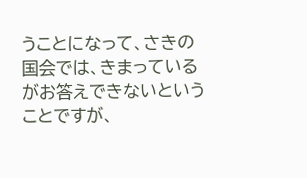うことになって、さきの国会では、きまっているがお答えできないということですが、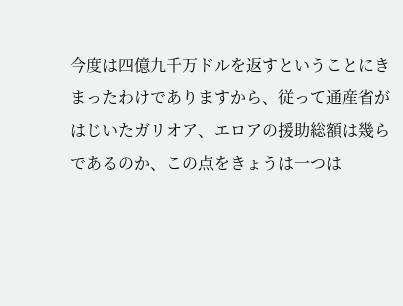今度は四億九千万ドルを返すということにきまったわけでありますから、従って通産省がはじいたガリオア、エロアの援助総額は幾らであるのか、この点をきょうは一つは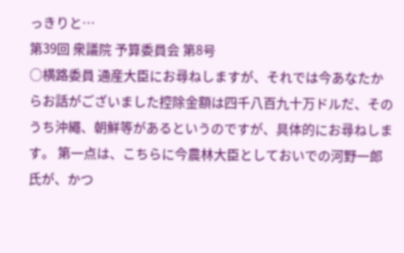っきりと…
第39回 衆議院 予算委員会 第8号
○横路委員 通産大臣にお尋ねしますが、それでは今あなたからお話がございました控除金額は四千八百九十万ドルだ、そのうち沖繩、朝鮮等があるというのですが、具体的にお尋ねします。 第一点は、こちらに今農林大臣としておいでの河野一郎氏が、かつ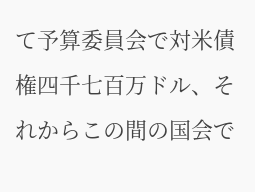て予算委員会で対米債権四千七百万ドル、それからこの間の国会で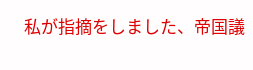私が指摘をしました、帝国議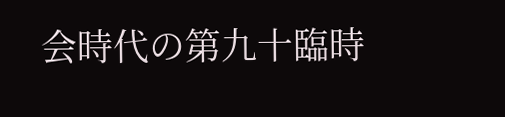会時代の第九十臨時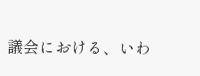議会における、いわ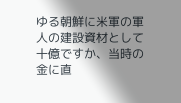ゆる朝鮮に米軍の軍人の建設資材として十億ですか、当時の金に直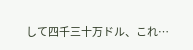して四千三十万ドル、これ…